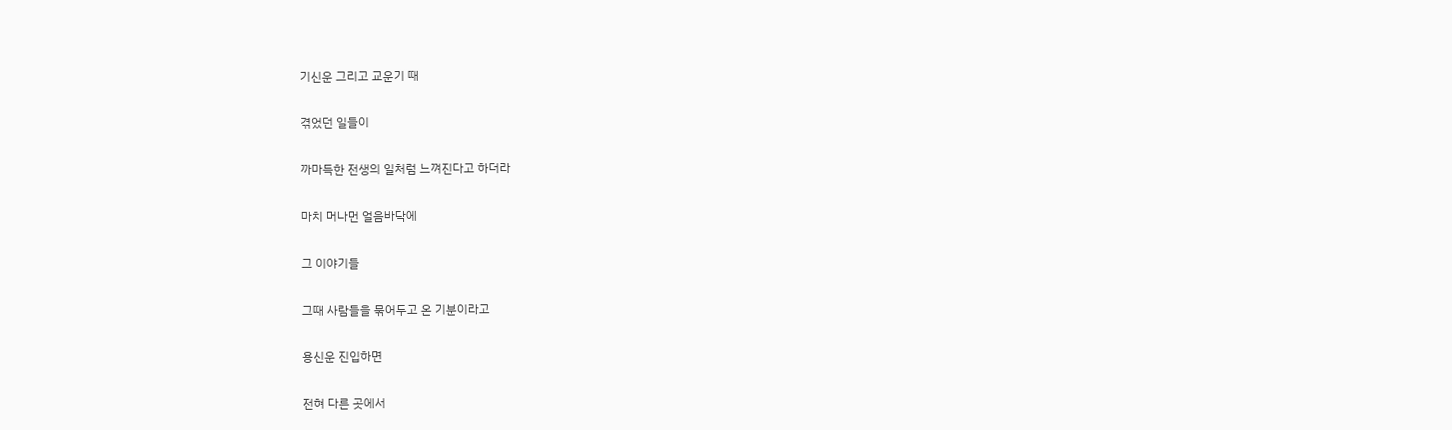기신운 그리고 교운기 때


겪었던 일들이


까마득한 전생의 일처럼 느껴진다고 하더라


마치 머나먼 얼음바닥에


그 이야기들


그때 사람들을 묶어두고 온 기분이라고


용신운 진입하면


전혀 다른 곳에서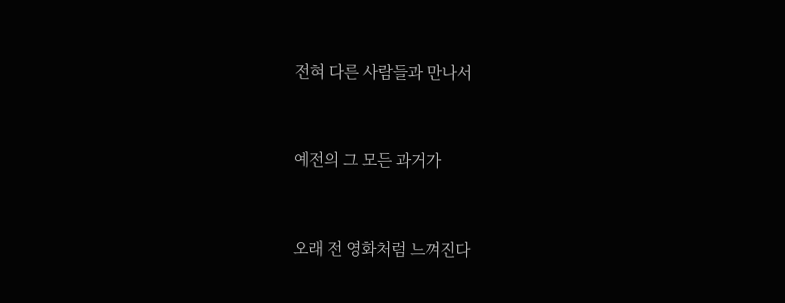전혀 다른 사람들과 만나서


예전의 그 모든 과거가


오래 전 영화처럼 느껴진다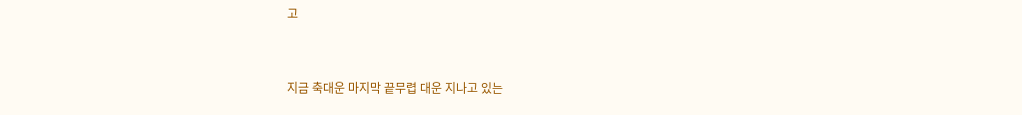고


지금 축대운 마지막 끝무렵 대운 지나고 있는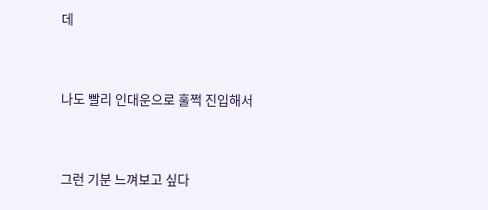데


나도 빨리 인대운으로 훌쩍 진입해서


그런 기분 느껴보고 싶다